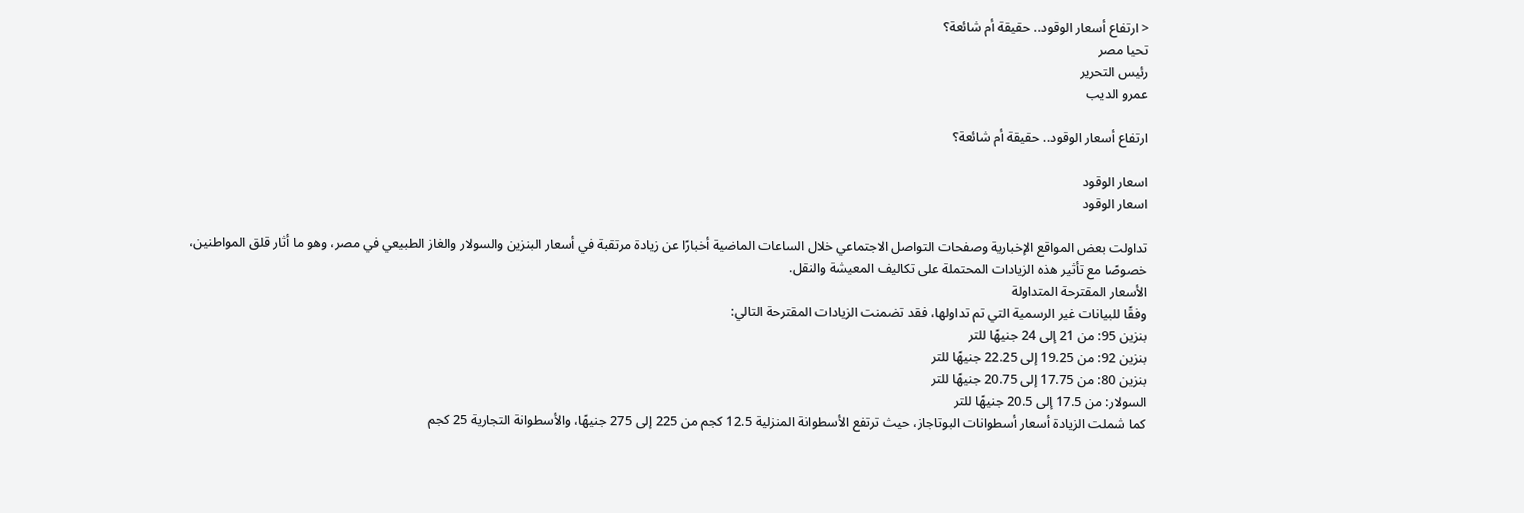< ارتفاع أسعار الوقود.. حقيقة أم شائعة؟
تحيا مصر
رئيس التحرير
عمرو الديب

ارتفاع أسعار الوقود.. حقيقة أم شائعة؟

اسعار الوقود
اسعار الوقود

تداولت بعض المواقع الإخبارية وصفحات التواصل الاجتماعي خلال الساعات الماضية أخبارًا عن زيادة مرتقبة في أسعار البنزين والسولار والغاز الطبيعي في مصر، وهو ما أثار قلق المواطنين، خصوصًا مع تأثير هذه الزيادات المحتملة على تكاليف المعيشة والنقل.
الأسعار المقترحة المتداولة
وفقًا للبيانات غير الرسمية التي تم تداولها، فقد تضمنت الزيادات المقترحة التالي:
بنزين 95: من 21 إلى 24 جنيهًا للتر
بنزين 92: من 19.25 إلى 22.25 جنيهًا للتر
بنزين 80: من 17.75 إلى 20.75 جنيهًا للتر
السولار: من 17.5 إلى 20.5 جنيهًا للتر
كما شملت الزيادة أسعار أسطوانات البوتاجاز، حيث ترتفع الأسطوانة المنزلية 12.5 كجم من 225 إلى 275 جنيهًا، والأسطوانة التجارية 25 كجم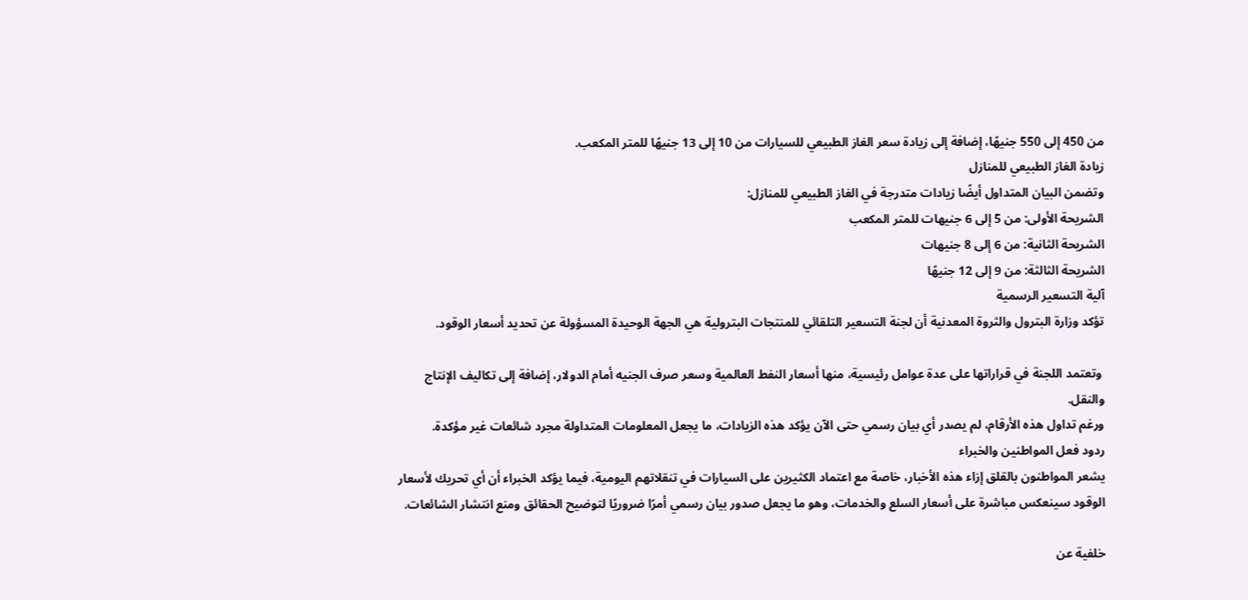من 450 إلى 550 جنيهًا، إضافة إلى زيادة سعر الغاز الطبيعي للسيارات من 10 إلى 13 جنيهًا للمتر المكعب.
زيادة الغاز الطبيعي للمنازل
وتضمن البيان المتداول أيضًا زيادات متدرجة في الغاز الطبيعي للمنازل:
الشريحة الأولى: من 5 إلى 6 جنيهات للمتر المكعب
الشريحة الثانية: من 6 إلى 8 جنيهات
الشريحة الثالثة: من 9 إلى 12 جنيهًا
آلية التسعير الرسمية
تؤكد وزارة البترول والثروة المعدنية أن لجنة التسعير التلقائي للمنتجات البترولية هي الجهة الوحيدة المسؤولة عن تحديد أسعار الوقود.

 وتعتمد اللجنة في قراراتها على عدة عوامل رئيسية، منها أسعار النفط العالمية وسعر صرف الجنيه أمام الدولار، إضافة إلى تكاليف الإنتاج والنقل.
ورغم تداول هذه الأرقام، لم يصدر أي بيان رسمي حتى الآن يؤكد هذه الزيادات، ما يجعل المعلومات المتداولة مجرد شائعات غير مؤكدة.
ردود فعل المواطنين والخبراء
يشعر المواطنون بالقلق إزاء هذه الأخبار، خاصة مع اعتماد الكثيرين على السيارات في تنقلاتهم اليومية، فيما يؤكد الخبراء أن أي تحريك لأسعار الوقود سينعكس مباشرة على أسعار السلع والخدمات، وهو ما يجعل صدور بيان رسمي أمرًا ضروريًا لتوضيح الحقائق ومنع انتشار الشائعات.

خلفية عن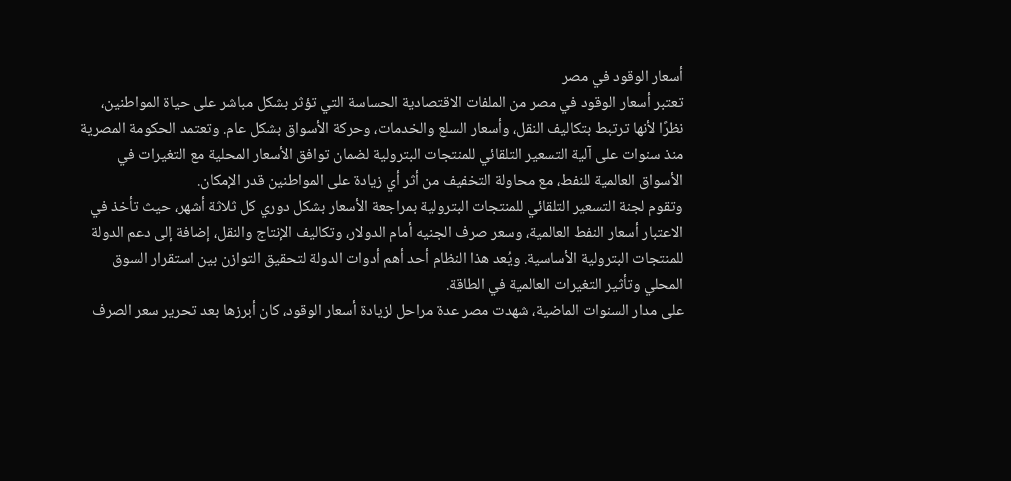أسعار الوقود في مصر
تعتبر أسعار الوقود في مصر من الملفات الاقتصادية الحساسة التي تؤثر بشكل مباشر على حياة المواطنين، نظرًا لأنها ترتبط بتكاليف النقل، وأسعار السلع والخدمات، وحركة الأسواق بشكل عام. وتعتمد الحكومة المصرية منذ سنوات على آلية التسعير التلقائي للمنتجات البترولية لضمان توافق الأسعار المحلية مع التغيرات في الأسواق العالمية للنفط، مع محاولة التخفيف من أثر أي زيادة على المواطنين قدر الإمكان.
وتقوم لجنة التسعير التلقائي للمنتجات البترولية بمراجعة الأسعار بشكل دوري كل ثلاثة أشهر، حيث تأخذ في الاعتبار أسعار النفط العالمية، وسعر صرف الجنيه أمام الدولار، وتكاليف الإنتاج والنقل، إضافة إلى دعم الدولة للمنتجات البترولية الأساسية. ويُعد هذا النظام أحد أهم أدوات الدولة لتحقيق التوازن بين استقرار السوق المحلي وتأثير التغيرات العالمية في الطاقة.
على مدار السنوات الماضية، شهدت مصر عدة مراحل لزيادة أسعار الوقود، كان أبرزها بعد تحرير سعر الصرف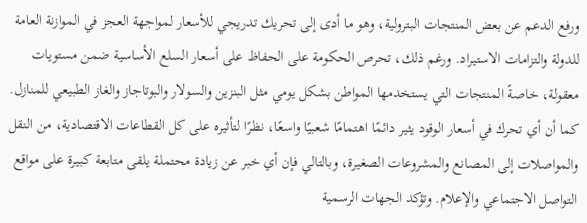ورفع الدعم عن بعض المنتجات البترولية، وهو ما أدى إلى تحريك تدريجي للأسعار لمواجهة العجز في الموازنة العامة للدولة والتزامات الاستيراد. ورغم ذلك، تحرص الحكومة على الحفاظ على أسعار السلع الأساسية ضمن مستويات معقولة، خاصةً المنتجات التي يستخدمها المواطن بشكل يومي مثل البنزين والسولار والبوتاجاز والغاز الطبيعي للمنازل.
كما أن أي تحرك في أسعار الوقود يثير دائمًا اهتمامًا شعبيًا واسعًا، نظرًا لتأثيره على كل القطاعات الاقتصادية، من النقل والمواصلات إلى المصانع والمشروعات الصغيرة، وبالتالي فإن أي خبر عن زيادة محتملة يلقى متابعة كبيرة على مواقع التواصل الاجتماعي والإعلام. وتؤكد الجهات الرسمية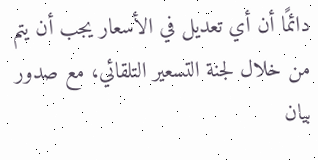دائمًا أن أي تعديل في الأسعار يجب أن يتم من خلال لجنة التسعير التلقائي، مع صدور بيان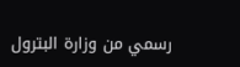رسمي من وزارة البترول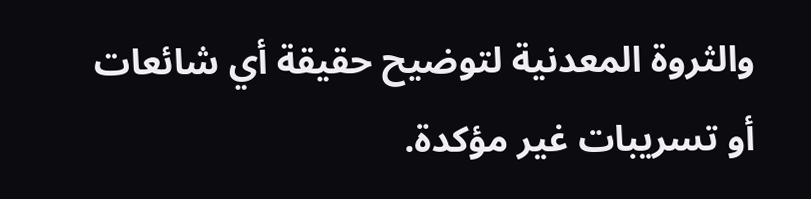والثروة المعدنية لتوضيح حقيقة أي شائعات أو تسريبات غير مؤكدة.